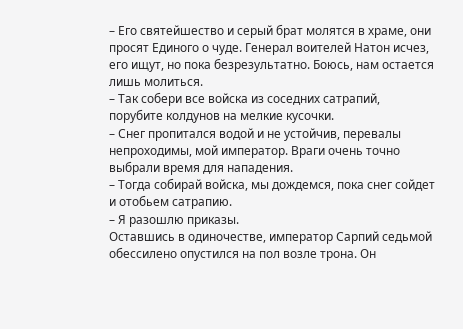– Его святейшество и серый брат молятся в храме, они просят Единого о чуде. Генерал воителей Натон исчез, его ищут, но пока безрезультатно. Боюсь, нам остается лишь молиться.
– Так собери все войска из соседних сатрапий, порубите колдунов на мелкие кусочки.
– Снег пропитался водой и не устойчив, перевалы непроходимы, мой император. Враги очень точно выбрали время для нападения.
– Тогда собирай войска, мы дождемся, пока снег сойдет и отобьем сатрапию.
– Я разошлю приказы.
Оставшись в одиночестве, император Сарпий седьмой обессилено опустился на пол возле трона. Он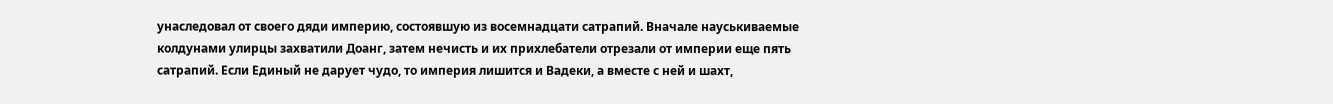унаследовал от своего дяди империю, состоявшую из восемнадцати сатрапий. Вначале науськиваемые колдунами улирцы захватили Доанг, затем нечисть и их прихлебатели отрезали от империи еще пять сатрапий. Если Единый не дарует чудо, то империя лишится и Вадеки, а вместе с ней и шахт,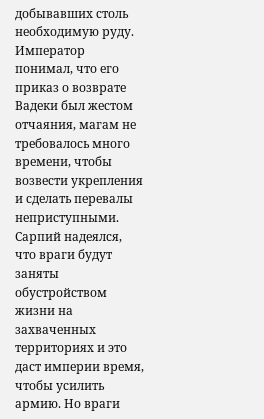добывавших столь необходимую руду. Император понимал, что его приказ о возврате Вадеки был жестом отчаяния, магам не требовалось много времени, чтобы возвести укрепления и сделать перевалы неприступными. Сарпий надеялся, что враги будут заняты обустройством жизни на захваченных территориях и это даст империи время, чтобы усилить армию. Но враги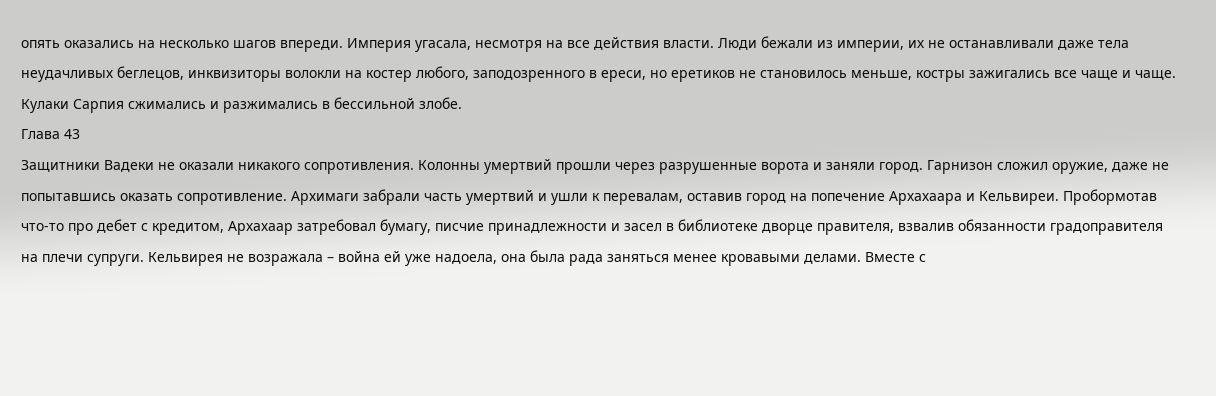опять оказались на несколько шагов впереди. Империя угасала, несмотря на все действия власти. Люди бежали из империи, их не останавливали даже тела неудачливых беглецов, инквизиторы волокли на костер любого, заподозренного в ереси, но еретиков не становилось меньше, костры зажигались все чаще и чаще. Кулаки Сарпия сжимались и разжимались в бессильной злобе.
Глава 43
Защитники Вадеки не оказали никакого сопротивления. Колонны умертвий прошли через разрушенные ворота и заняли город. Гарнизон сложил оружие, даже не попытавшись оказать сопротивление. Архимаги забрали часть умертвий и ушли к перевалам, оставив город на попечение Архахаара и Кельвиреи. Пробормотав что-то про дебет с кредитом, Архахаар затребовал бумагу, писчие принадлежности и засел в библиотеке дворце правителя, взвалив обязанности градоправителя на плечи супруги. Кельвирея не возражала – война ей уже надоела, она была рада заняться менее кровавыми делами. Вместе с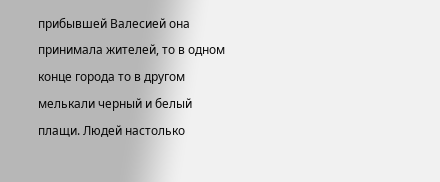прибывшей Валесией она принимала жителей, то в одном конце города то в другом мелькали черный и белый плащи. Людей настолько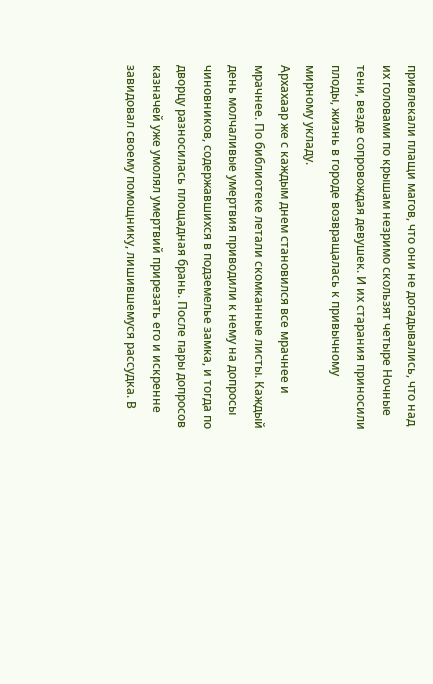привлекали плащи магов, что они не догадывались, что над их головами по крышам незримо скользят четыре Ночные тени, везде сопровождая девушек. И их старания приносили плоды, жизнь в городе возвращалась к привычному мирному укладу.
Архахаар же с каждым днем становился все мрачнее и мрачнее. По библиотеке летали скомканные листы. Каждый день молчаливые умертвия приводили к нему на допросы чиновников, содержавшихся в подземелье замка, и тогда по дворцу разносилась площадная брань. После пары допросов казначей уже умолял умертвий прирезать его и искренне завидовал своему помощнику, лишившемуся рассудка. В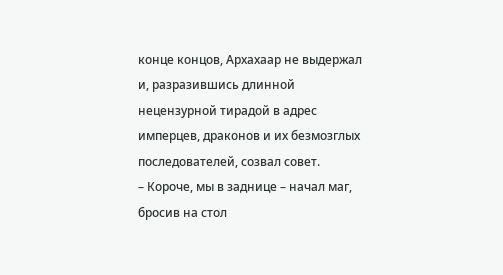конце концов, Архахаар не выдержал и, разразившись длинной нецензурной тирадой в адрес имперцев, драконов и их безмозглых последователей, созвал совет.
– Короче, мы в заднице – начал маг, бросив на стол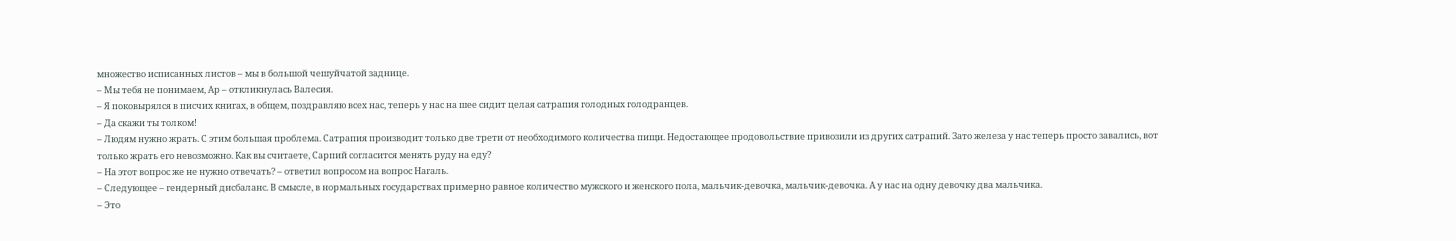множество исписанных листов – мы в большой чешуйчатой заднице.
– Мы тебя не понимаем, Ар – откликнулась Валесия.
– Я поковырялся в писчих книгах, в общем, поздравляю всех нас, теперь у нас на шее сидит целая сатрапия голодных голодранцев.
– Да скажи ты толком!
– Людям нужно жрать. С этим большая проблема. Сатрапия производит только две трети от необходимого количества пищи. Недостающее продовольствие привозили из других сатрапий. Зато железа у нас теперь просто завались, вот только жрать его невозможно. Как вы считаете, Сарпий согласится менять руду на еду?
– На этот вопрос же не нужно отвечать? – ответил вопросом на вопрос Нагаль.
– Следующее – гендерный дисбаланс. В смысле, в нормальных государствах примерно равное количество мужского и женского пола, мальчик-девочка, мальчик-девочка. А у нас на одну девочку два мальчика.
– Это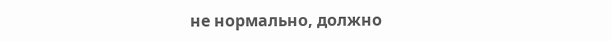не нормально, должно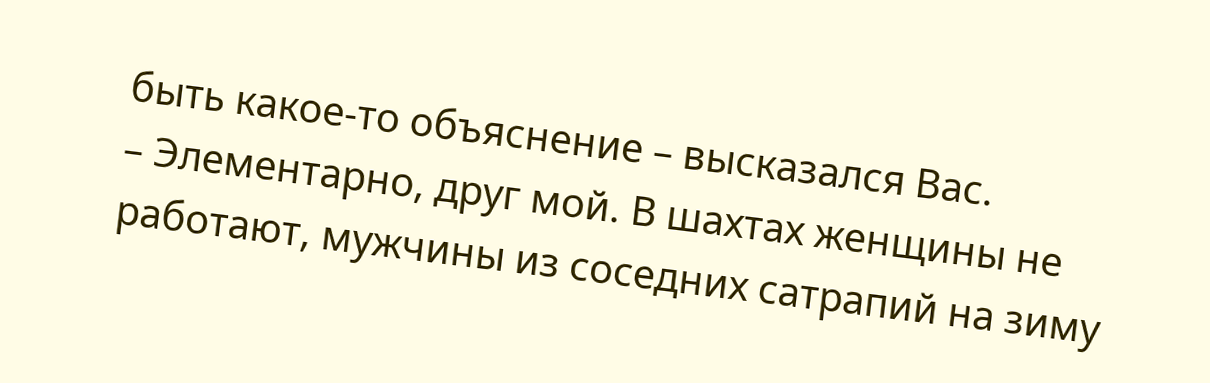быть какое-то объяснение – высказался Вас.
– Элементарно, друг мой. В шахтах женщины не работают, мужчины из соседних сатрапий на зиму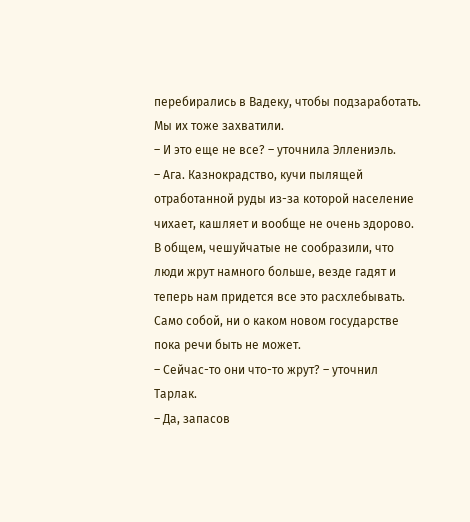перебирались в Вадеку, чтобы подзаработать. Мы их тоже захватили.
– И это еще не все? – уточнила Эллениэль.
– Ага. Казнокрадство, кучи пылящей отработанной руды из-за которой население чихает, кашляет и вообще не очень здорово. В общем, чешуйчатые не сообразили, что люди жрут намного больше, везде гадят и теперь нам придется все это расхлебывать. Само собой, ни о каком новом государстве пока речи быть не может.
– Сейчас-то они что-то жрут? – уточнил Тарлак.
– Да, запасов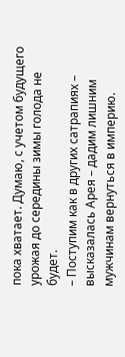пока хватает. Думаю, с учетом будущего урожая до середины зимы голода не будет.
– Поступим как в других сатрапиях – высказалась Арея – дадим лишним мужчинам вернуться в империю.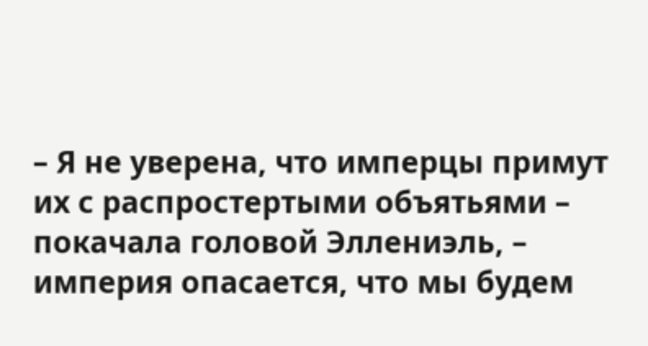– Я не уверена, что имперцы примут их с распростертыми объятьями – покачала головой Эллениэль, – империя опасается, что мы будем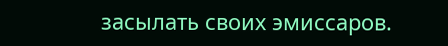засылать своих эмиссаров.